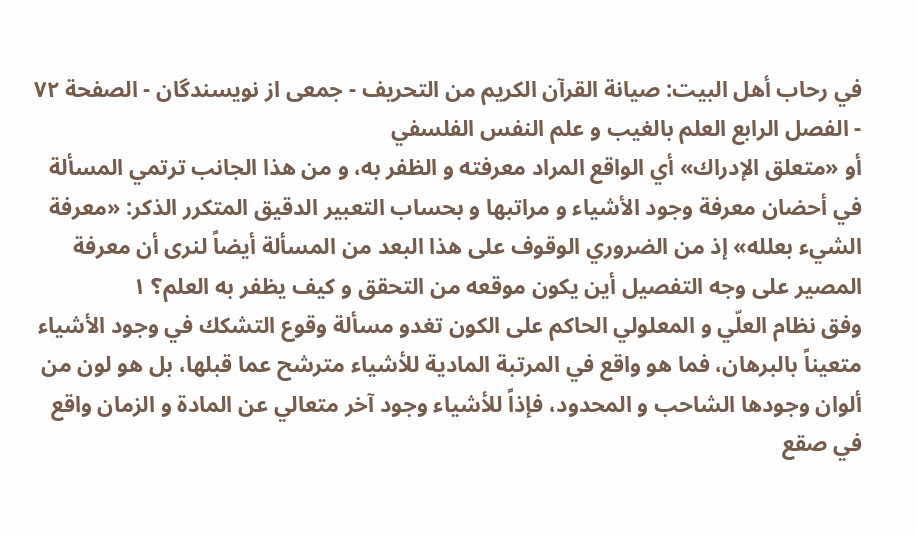في رحاب أهل البيت: صيانة القرآن الكريم من التحريف - جمعى از نويسندگان - الصفحة ٧٢ - الفصل الرابع العلم بالغيب و علم النفس الفلسفي
أو «متعلق الإدراك» أي الواقع المراد معرفته و الظفر به، و من هذا الجانب ترتمي المسألة في أحضان معرفة وجود الأشياء و مراتبها و بحساب التعبير الدقيق المتكرر الذكر: «معرفة الشيء بعلله» إذ من الضروري الوقوف على هذا البعد من المسألة أيضاً لنرى أن معرفة المصير على وجه التفصيل أين يكون موقعه من التحقق و كيف يظفر به العلم؟ ١
وفق نظام العلّي و المعلولي الحاكم على الكون تغدو مسألة وقوع التشكك في وجود الأشياء متعيناً بالبرهان، فما هو واقع في المرتبة المادية للأشياء مترشح عما قبلها، بل هو لون من ألوان وجودها الشاحب و المحدود، فإذاً للأشياء وجود آخر متعالي عن المادة و الزمان واقع في صقع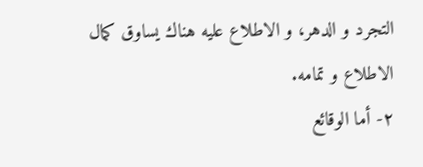التجرد و الدهر، و الاطلاع عليه هناك يساوق كمال الاطلاع و تمامه.
٢- أما الوقائع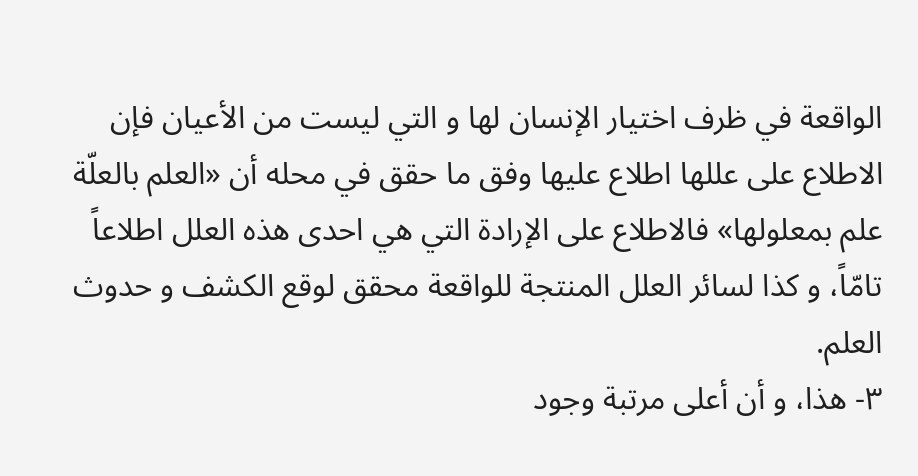الواقعة في ظرف اختيار الإنسان لها و التي ليست من الأعيان فإن الاطلاع على عللها اطلاع عليها وفق ما حقق في محله أن «العلم بالعلّة علم بمعلولها» فالاطلاع على الإرادة التي هي احدى هذه العلل اطلاعاً تامّاً، و كذا لسائر العلل المنتجة للواقعة محقق لوقع الكشف و حدوث العلم.
٣- هذا، و أن أعلى مرتبة وجود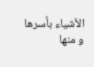الأشياء بأسرها و منها